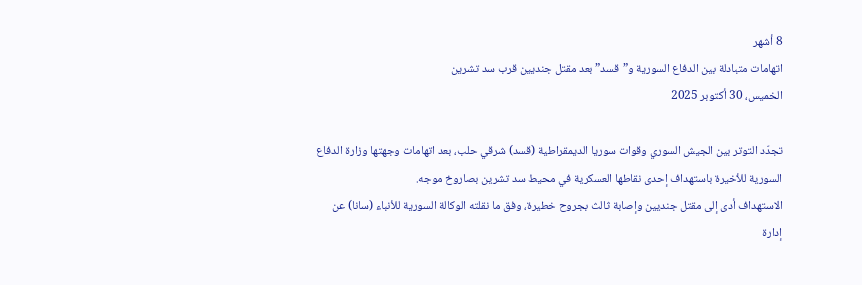8 أشهر
اتهامات متبادلة بين الدفاع السورية و”قسد” بعد مقتل جنديين قرب سد تشرين
الخميس، 30 أكتوبر 2025

تجدّد التوتر بين الجيش السوري وقوات سوريا الديمقراطية (قسد) شرقي حلب، بعد اتهامات وجهتها وزارة الدفاع السورية للأخيرة باستهداف إحدى نقاطها العسكرية في محيط سد تشرين بصاروخ موجه.
الاستهداف أدى إلى مقتل جنديين وإصابة ثالث بجروح خطيرة، وفق ما نقلته الوكالة السورية للأنباء (سانا) عن إدارة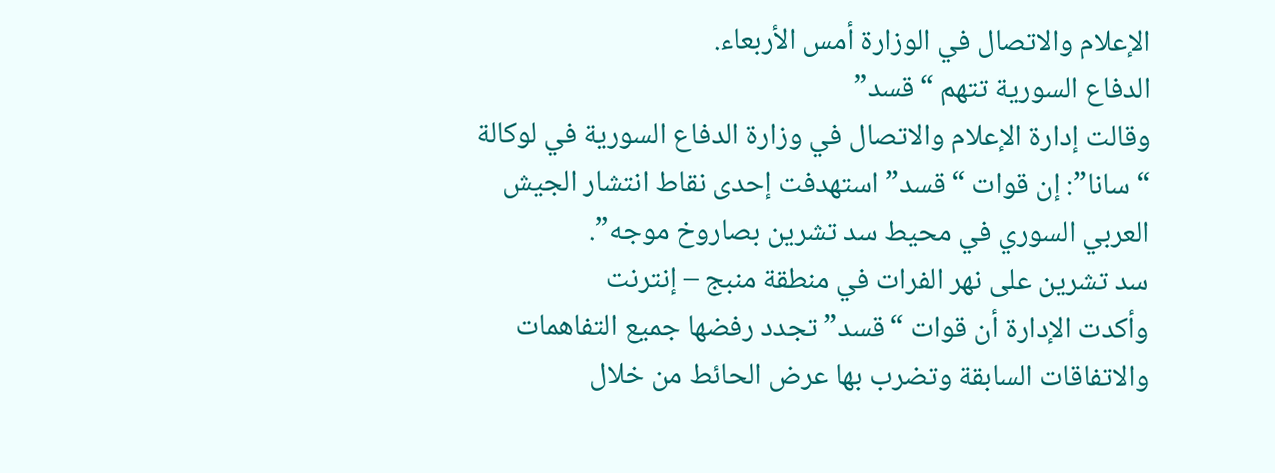الإعلام والاتصال في الوزارة أمس الأربعاء.
الدفاع السورية تتهم “قسد”
وقالت إدارة الإعلام والاتصال في وزارة الدفاع السورية في لوكالة “سانا”: إن قوات “قسد” استهدفت إحدى نقاط انتشار الجيش العربي السوري في محيط سد تشرين بصاروخ موجه”.
سد تشرين على نهر الفرات في منطقة منبج – إنترنت
وأكدت الإدارة أن قوات “قسد” تجدد رفضها جميع التفاهمات والاتفاقات السابقة وتضرب بها عرض الحائط من خلال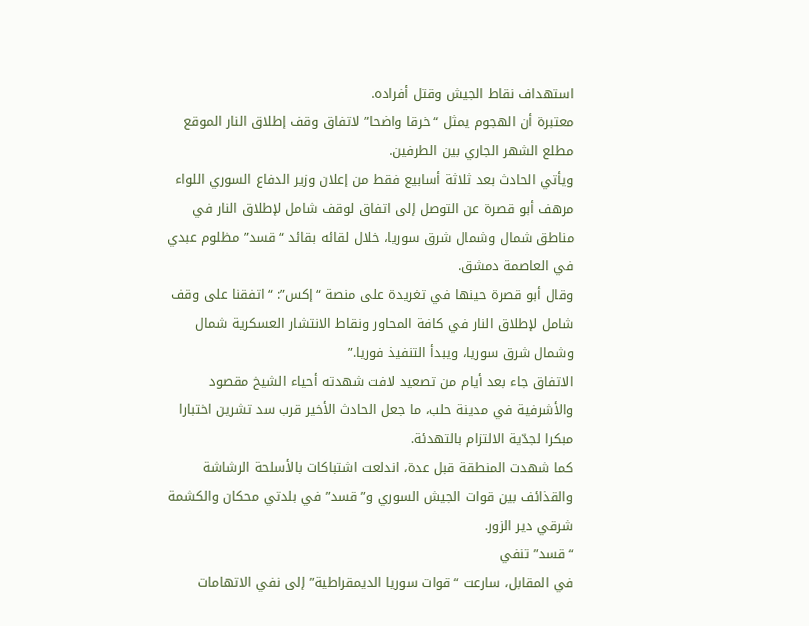استهداف نقاط الجيش وقتل أفراده.
معتبرة أن الهجوم يمثل “خرقا واضحا” لاتفاق وقف إطلاق النار الموقع مطلع الشهر الجاري بين الطرفين.
ويأتي الحادث بعد ثلاثة أسابيع فقط من إعلان وزير الدفاع السوري اللواء مرهف أبو قصرة عن التوصل إلى اتفاق لوقف شامل لإطلاق النار في مناطق شمال وشمال شرق سوريا، خلال لقائه بقائد “قسد” مظلوم عبدي في العاصمة دمشق.
وقال أبو قصرة حينها في تغريدة على منصة “إكس”: “اتفقنا على وقف شامل لإطلاق النار في كافة المحاور ونقاط الانتشار العسكرية شمال وشمال شرق سوريا، ويبدأ التنفيذ فوريا.”
الاتفاق جاء بعد أيام من تصعيد لافت شهدته أحياء الشيخ مقصود والأشرفية في مدينة حلب، ما جعل الحادث الأخير قرب سد تشرين اختبارا مبكرا لجدّية الالتزام بالتهدئة.
كما شهدت المنطقة قبل عدة، اندلعت اشتباكات بالأسلحة الرشاشة والقذائف بين قوات الجيش السوري و”قسد” في بلدتي محكان والكشمة شرقي دير الزور.
“قسد” تنفي
في المقابل، سارعت “قوات سوريا الديمقراطية” إلى نفي الاتهامات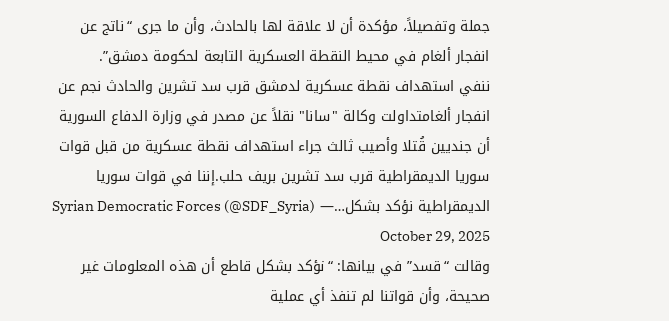جملة وتفصيلاً، مؤكدة أن لا علاقة لها بالحادث، وأن ما جرى “ناتج عن انفجار ألغام في محيط النقطة العسكرية التابعة لحكومة دمشق”.
ننفي استهداف نقطة عسكرية لدمشق قرب سد تشرين والحادث نجم عن انفجار ألغامتداولت وكالة "سانا" نقلاً عن مصدر في وزارة الدفاع السورية أن جنديين قُتلا وأصيب ثالث جراء استهداف نقطة عسكرية من قبل قوات سوريا الديمقراطية قرب سد تشرين بريف حلب.إننا في قوات سوريا الديمقراطية نؤكد بشكل…— Syrian Democratic Forces (@SDF_Syria) October 29, 2025
وقالت “قسد” في بيانها: “نؤكد بشكل قاطع أن هذه المعلومات غير صحيحة، وأن قواتنا لم تنفذ أي عملية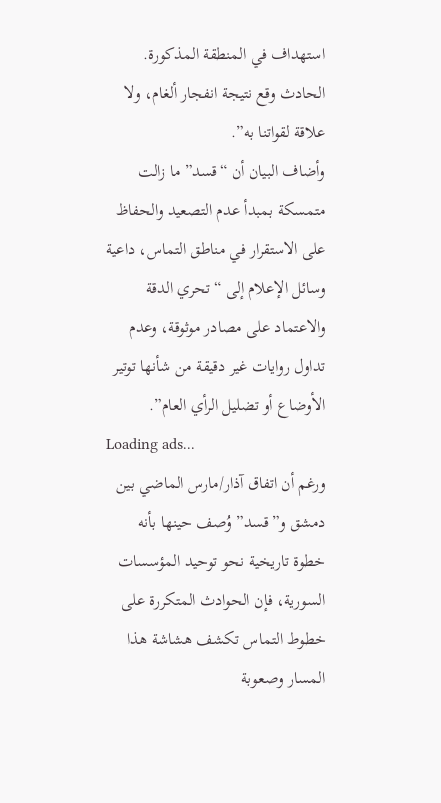استهداف في المنطقة المذكورة. الحادث وقع نتيجة انفجار ألغام، ولا علاقة لقواتنا به”.
وأضاف البيان أن “قسد” ما زالت متمسكة بمبدأ عدم التصعيد والحفاظ على الاستقرار في مناطق التماس، داعية وسائل الإعلام إلى “تحري الدقة والاعتماد على مصادر موثوقة، وعدم تداول روايات غير دقيقة من شأنها توتير الأوضاع أو تضليل الرأي العام”.
Loading ads...
ورغم أن اتفاق آذار/مارس الماضي بين دمشق و”قسد” وُصف حينها بأنه خطوة تاريخية نحو توحيد المؤسسات السورية، فإن الحوادث المتكررة على خطوط التماس تكشف هشاشة هذا المسار وصعوبة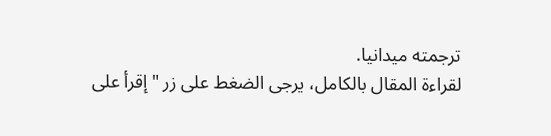ترجمته ميدانيا.
لقراءة المقال بالكامل، يرجى الضغط على زر "إقرأ على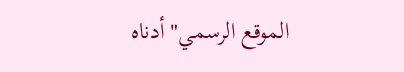الموقع الرسمي" أدناه